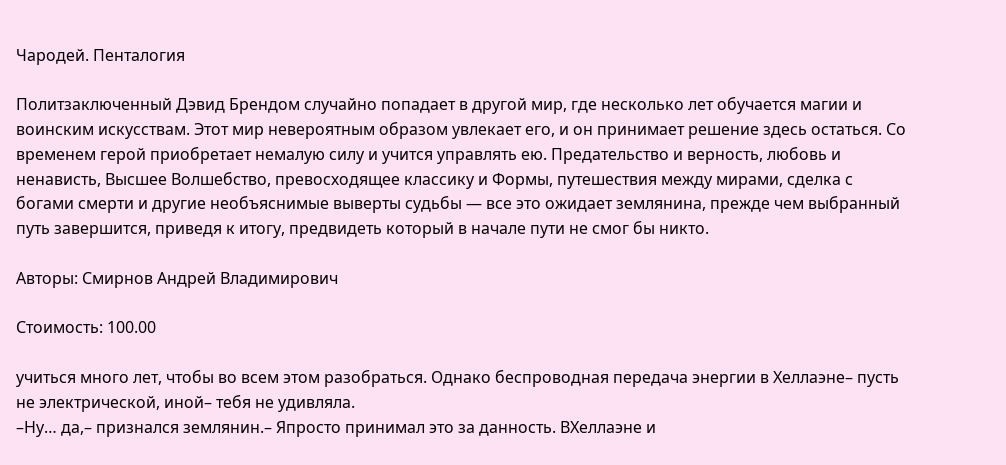Чародей. Пенталогия

Политзаключенный Дэвид Брендом случайно попадает в другой мир, где несколько лет обучается магии и воинским искусствам. Этот мир невероятным образом увлекает его, и он принимает решение здесь остаться. Со временем герой приобретает немалую силу и учится управлять ею. Предательство и верность, любовь и ненависть, Высшее Волшебство, превосходящее классику и Формы, путешествия между мирами, сделка с богами смерти и другие необъяснимые выверты судьбы — все это ожидает землянина, прежде чем выбранный путь завершится, приведя к итогу, предвидеть который в начале пути не смог бы никто.

Авторы: Смирнов Андрей Владимирович

Стоимость: 100.00

учиться много лет, чтобы во всем этом разобраться. Однако беспроводная передача энергии в Хеллаэне– пусть не электрической, иной– тебя не удивляла.
–Ну… да,– признался землянин.– Япросто принимал это за данность. ВХеллаэне и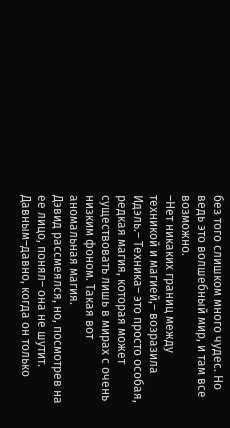без того слишком много чудес. Но ведь это волшебный мир, и там все возможно.
–Нет никаких границ между техникой и магией,– возразила Идэль.– Техника– это просто особая, редкая магия, которая может существовать лишь в мирах с очень низким фоном. Такая вот аномальная магия.
Дэвид рассмеялся, но, посмотрев на ее лицо, понял– она не шутит.
Давным–давно, когда он только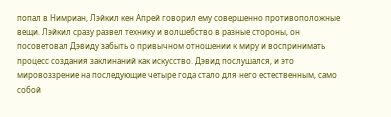попал в Нимриан, Лэйкил кен Апрей говорил ему совершенно противоположные вещи. Лэйкил сразу развел технику и волшебство в разные стороны, он посоветовал Дэвиду забыть о привычном отношении к миру и воспринимать процесс создания заклинаний как искусство. Дэвид послушался, и это мировоззрение на последующие четыре года стало для него естественным, само собой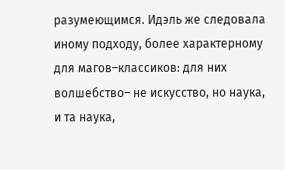разумеющимся. Идэль же следовала иному подходу, более характерному для магов–классиков: для них волшебство– не искусство, но наука, и та наука,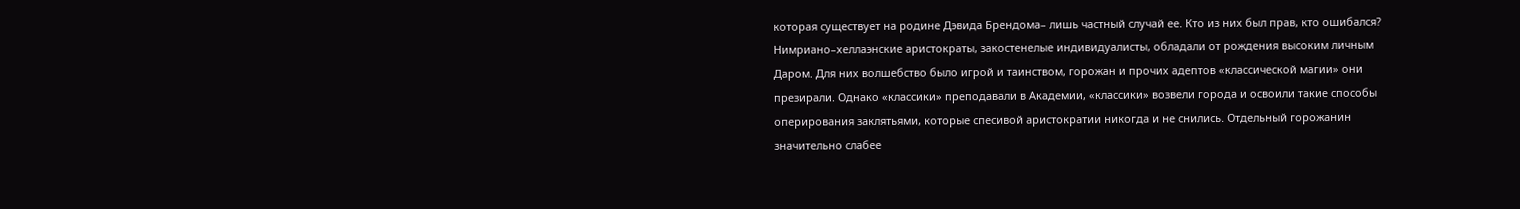которая существует на родине Дэвида Брендома– лишь частный случай ее. Кто из них был прав, кто ошибался? Нимриано–хеллаэнские аристократы, закостенелые индивидуалисты, обладали от рождения высоким личным Даром. Для них волшебство было игрой и таинством, горожан и прочих адептов «классической магии» они презирали. Однако «классики» преподавали в Академии, «классики» возвели города и освоили такие способы оперирования заклятьями, которые спесивой аристократии никогда и не снились. Отдельный горожанин значительно слабее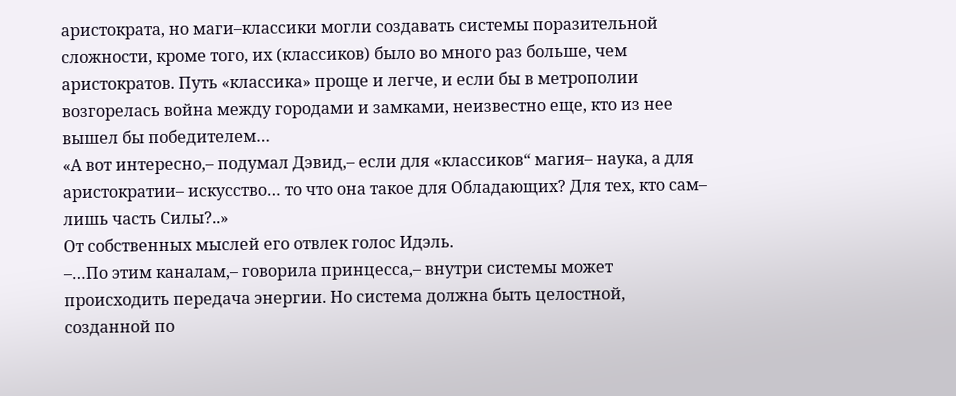аристократа, но маги–классики могли создавать системы поразительной сложности, кроме того, их (классиков) было во много раз больше, чем аристократов. Путь «классика» проще и легче, и если бы в метрополии возгорелась война между городами и замками, неизвестно еще, кто из нее вышел бы победителем…
«А вот интересно,– подумал Дэвид,– если для «классиков“ магия– наука, а для аристократии– искусство… то что она такое для Обладающих? Для тех, кто сам– лишь часть Силы?..»
От собственных мыслей его отвлек голос Идэль.
–…По этим каналам,– говорила принцесса,– внутри системы может происходить передача энергии. Но система должна быть целостной, созданной по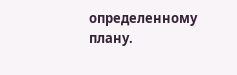определенному плану.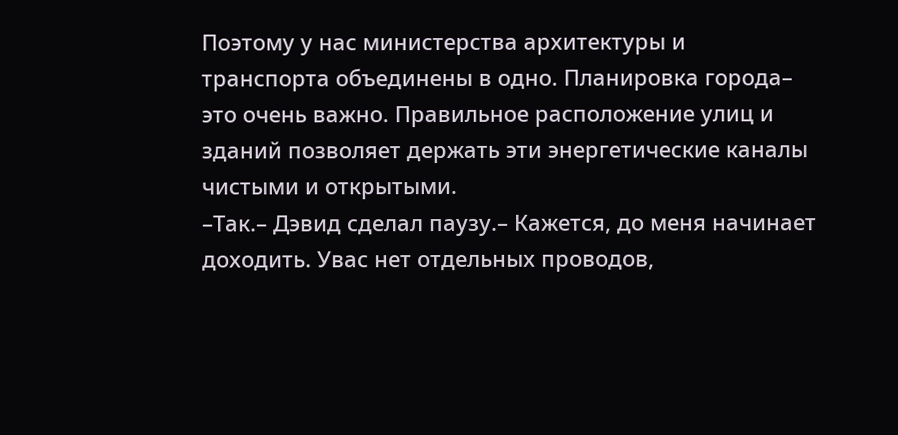Поэтому у нас министерства архитектуры и транспорта объединены в одно. Планировка города– это очень важно. Правильное расположение улиц и зданий позволяет держать эти энергетические каналы чистыми и открытыми.
–Так.– Дэвид сделал паузу.– Кажется, до меня начинает доходить. Увас нет отдельных проводов,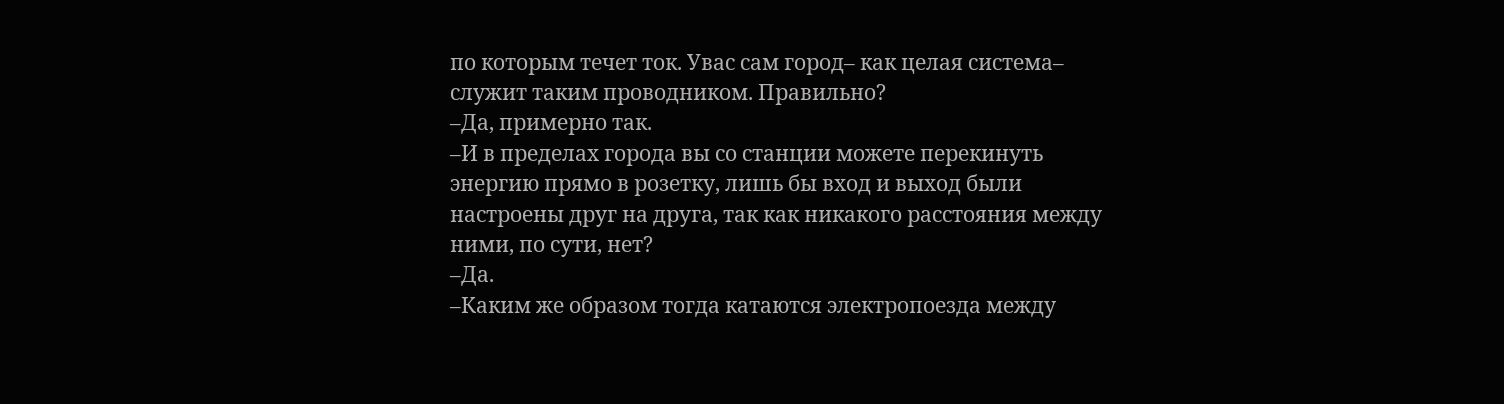по которым течет ток. Увас сам город– как целая система– служит таким проводником. Правильно?
–Да, примерно так.
–И в пределах города вы со станции можете перекинуть энергию прямо в розетку, лишь бы вход и выход были настроены друг на друга, так как никакого расстояния между ними, по сути, нет?
–Да.
–Каким же образом тогда катаются электропоезда между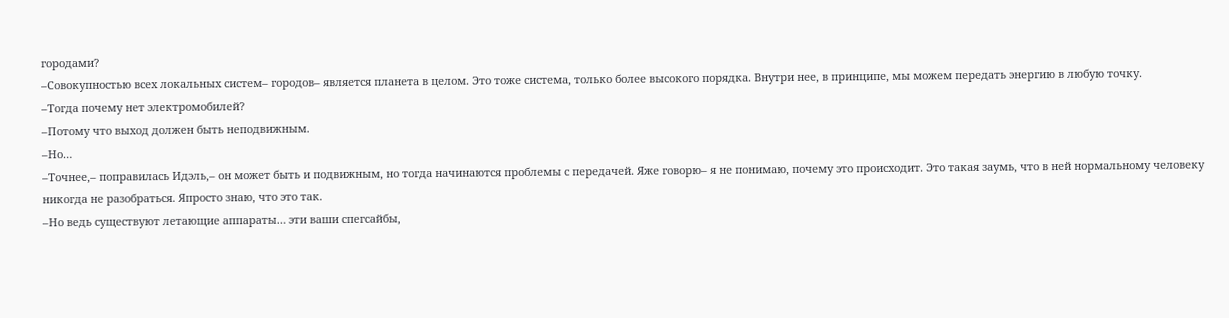городами?
–Совокупностью всех локальных систем– городов– является планета в целом. Это тоже система, только более высокого порядка. Внутри нее, в принципе, мы можем передать энергию в любую точку.
–Тогда почему нет электромобилей?
–Потому что выход должен быть неподвижным.
–Но…
–Точнее,– поправилась Идэль,– он может быть и подвижным, но тогда начинаются проблемы с передачей. Яже говорю– я не понимаю, почему это происходит. Это такая заумь, что в ней нормальному человеку никогда не разобраться. Япросто знаю, что это так.
–Но ведь существуют летающие аппараты… эти ваши спегсайбы,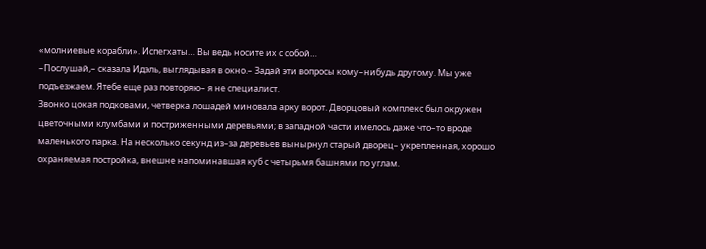«молниевые корабли». Испегхаты… Вы ведь носите их с собой…
–Послушай,– сказала Идэль, выглядывая в окно.– Задай эти вопросы кому–нибудь другому. Мы уже подъезжаем. Ятебе еще раз повторяю– я не специалист.
Звонко цокая подковами, четверка лошадей миновала арку ворот. Дворцовый комплекс был окружен цветочными клумбами и постриженными деревьями; в западной части имелось даже что–то вроде маленького парка. На несколько секунд из–за деревьев вынырнул старый дворец– укрепленная, хорошо охраняемая постройка, внешне напоминавшая куб с четырьмя башнями по углам.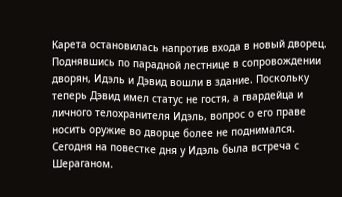Карета остановилась напротив входа в новый дворец. Поднявшись по парадной лестнице в сопровождении дворян, Идэль и Дэвид вошли в здание. Поскольку теперь Дэвид имел статус не гостя, а гвардейца и личного телохранителя Идэль, вопрос о его праве носить оружие во дворце более не поднимался.
Сегодня на повестке дня у Идэль была встреча с Шераганом.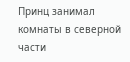Принц занимал комнаты в северной части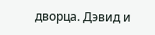дворца. Дэвид и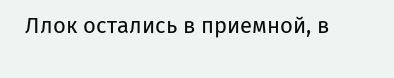Ллок остались в приемной, в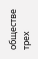обществе трех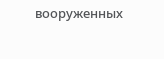вооруженных